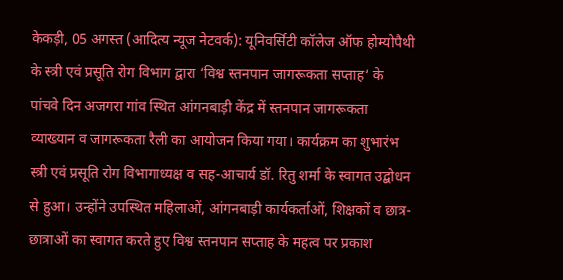केकड़ी, 05 अगस्त (आदित्य न्यूज नेटवर्क): यूनिवर्सिटी कॉलेज ऑफ होम्योपैथी के स्त्री एवं प्रसूति रोग विभाग द्वारा ‘विश्व स्तनपान जागरूकता सप्ताह‘ के पांचवे दिन अजगरा गांव स्थित आंगनबाड़ी केंद्र में स्तनपान जागरूकता व्याख्यान व जागरूकता रैली का आयोजन किया गया। कार्यक्रम का शुभारंभ स्त्री एवं प्रसूति रोग विभागाध्यक्ष व सह-आचार्य डॉ. रितु शर्मा के स्वागत उद्बोधन से हुआ। उन्होंने उपस्थित महिलाओं, आंगनबाड़ी कार्यकर्ताओं, शिक्षकों व छात्र-छात्राओं का स्वागत करते हुए विश्व स्तनपान सप्ताह के महत्व पर प्रकाश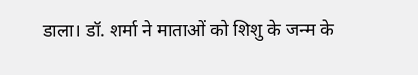डाला। डॉ. शर्मा ने माताओं को शिशु के जन्म के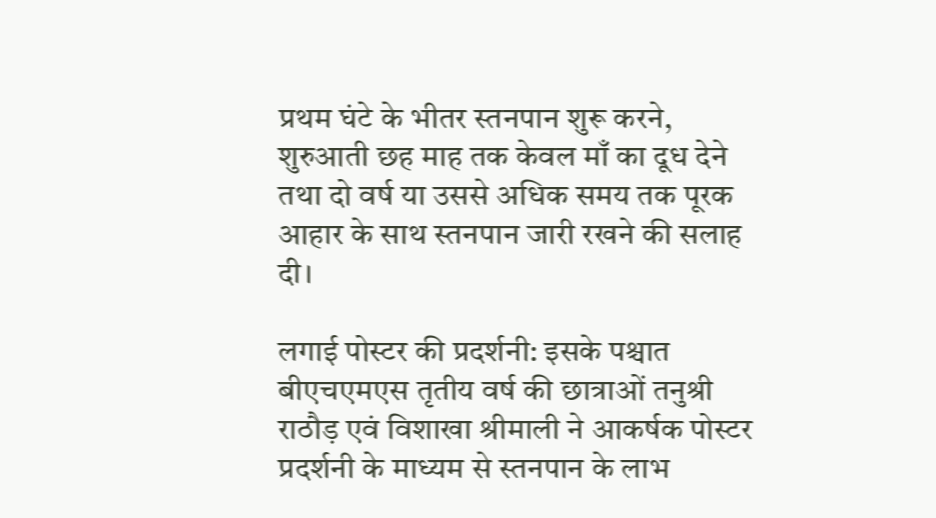प्रथम घंटे के भीतर स्तनपान शुरू करने, शुरुआती छह माह तक केवल माँ का दूध देने तथा दो वर्ष या उससे अधिक समय तक पूरक आहार के साथ स्तनपान जारी रखने की सलाह दी।

लगाई पोस्टर की प्रदर्शनी: इसके पश्चात बीएचएमएस तृतीय वर्ष की छात्राओं तनुश्री राठौड़ एवं विशाखा श्रीमाली ने आकर्षक पोस्टर प्रदर्शनी के माध्यम से स्तनपान के लाभ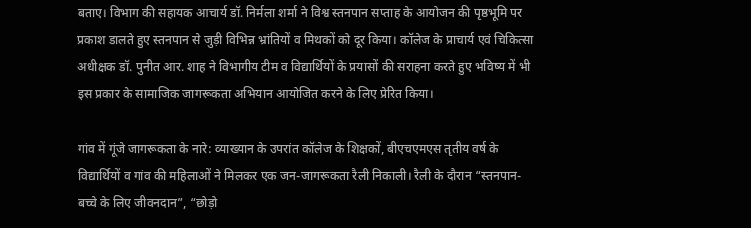बताए। विभाग की सहायक आचार्य डॉ. निर्मला शर्मा ने विश्व स्तनपान सप्ताह के आयोजन की पृष्ठभूमि पर प्रकाश डालते हुए स्तनपान से जुड़ी विभिन्न भ्रांतियों व मिथकों को दूर किया। कॉलेज के प्राचार्य एवं चिकित्सा अधीक्षक डॉ. पुनीत आर. शाह ने विभागीय टीम व विद्यार्थियों के प्रयासों की सराहना करते हुए भविष्य में भी इस प्रकार के सामाजिक जागरूकता अभियान आयोजित करने के लिए प्रेरित किया।

गांव में गूंजे जागरूकता के नारे: व्याख्यान के उपरांत कॉलेज के शिक्षकों, बीएचएमएस तृतीय वर्ष के विद्यार्थियों व गांव की महिलाओं ने मिलकर एक जन-जागरूकता रैली निकाली। रैली के दौरान “स्तनपान-बच्चे के लिए जीवनदान”, “छोड़ो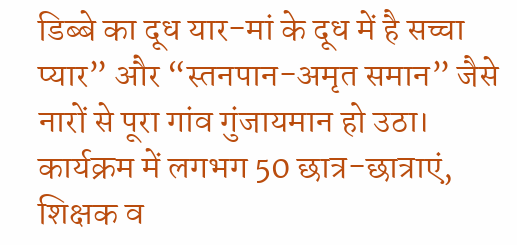डिब्बे का दूध यार-मां के दूध में है सच्चा प्यार” और “स्तनपान-अमृत समान” जैसे नारों से पूरा गांव गुंजायमान हो उठा। कार्यक्रम में लगभग 50 छात्र-छात्राएं, शिक्षक व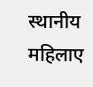स्थानीय महिलाए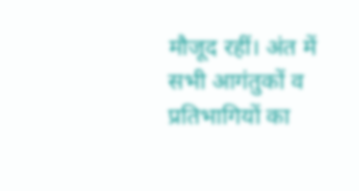मौजूद रहीं। अंत में सभी आगंतुकों व प्रतिभागियों का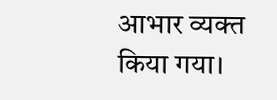आभार व्यक्त किया गया।